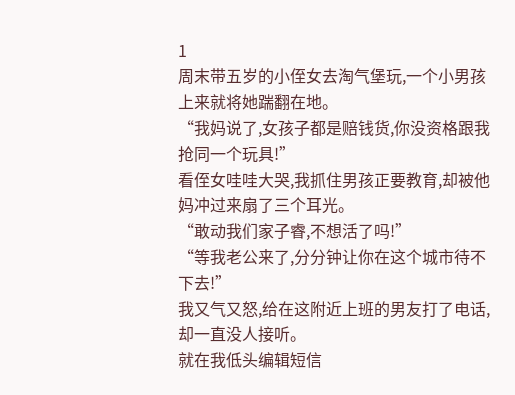1
周末带五岁的小侄女去淘气堡玩,一个小男孩上来就将她踹翻在地。
“我妈说了,女孩子都是赔钱货,你没资格跟我抢同一个玩具!”
看侄女哇哇大哭,我抓住男孩正要教育,却被他妈冲过来扇了三个耳光。
“敢动我们家子睿,不想活了吗!”
“等我老公来了,分分钟让你在这个城市待不下去!”
我又气又怒,给在这附近上班的男友打了电话,却一直没人接听。
就在我低头编辑短信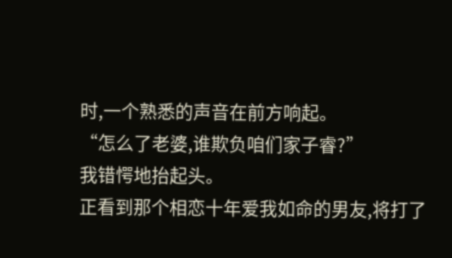时,一个熟悉的声音在前方响起。
“怎么了老婆,谁欺负咱们家子睿?”
我错愕地抬起头。
正看到那个相恋十年爱我如命的男友,将打了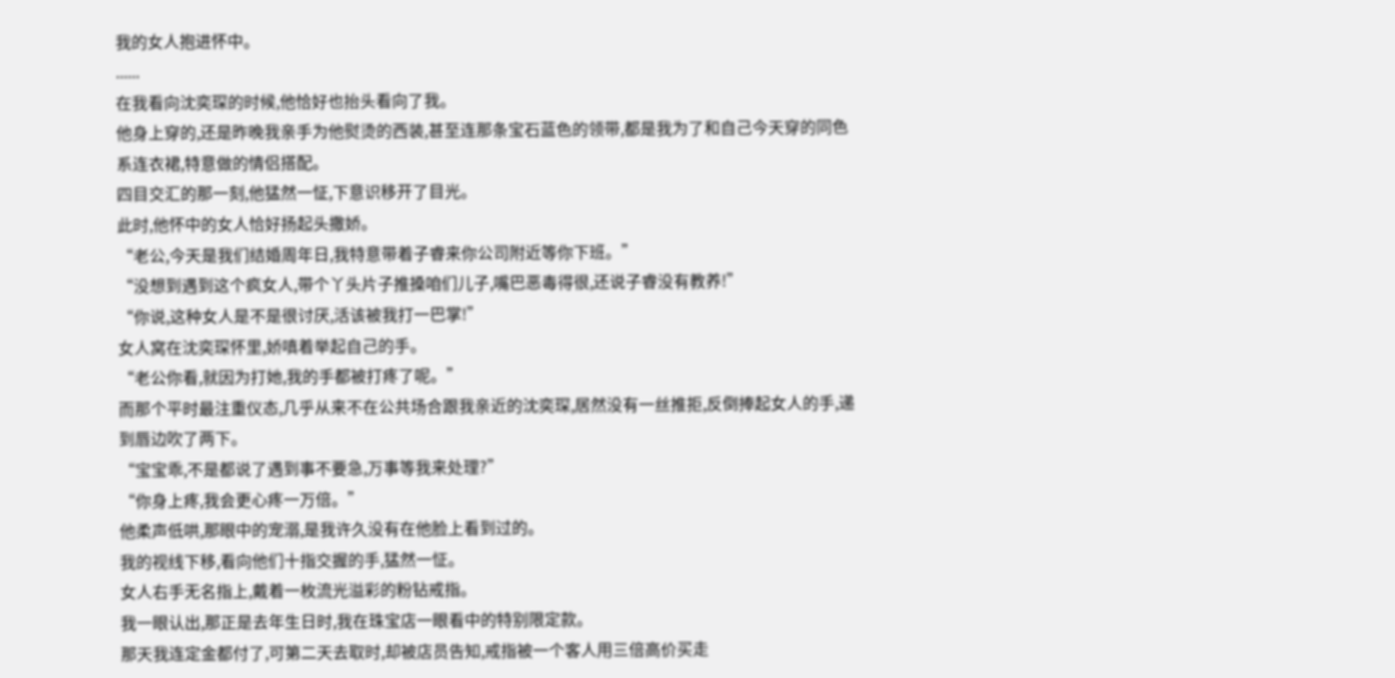我的女人抱进怀中。
......
在我看向沈奕琛的时候,他恰好也抬头看向了我。
他身上穿的,还是昨晚我亲手为他熨烫的西装,甚至连那条宝石蓝色的领带,都是我为了和自己今天穿的同色系连衣裙,特意做的情侣搭配。
四目交汇的那一刻,他猛然一怔,下意识移开了目光。
此时,他怀中的女人恰好扬起头撒娇。
“老公,今天是我们结婚周年日,我特意带着子睿来你公司附近等你下班。”
“没想到遇到这个疯女人,带个丫头片子推搡咱们儿子,嘴巴恶毒得很,还说子睿没有教养!”
“你说,这种女人是不是很讨厌,活该被我打一巴掌!”
女人窝在沈奕琛怀里,娇嗔着举起自己的手。
“老公你看,就因为打她,我的手都被打疼了呢。”
而那个平时最注重仪态,几乎从来不在公共场合跟我亲近的沈奕琛,居然没有一丝推拒,反倒捧起女人的手,递到唇边吹了两下。
“宝宝乖,不是都说了遇到事不要急,万事等我来处理?”
“你身上疼,我会更心疼一万倍。”
他柔声低哄,那眼中的宠溺,是我许久没有在他脸上看到过的。
我的视线下移,看向他们十指交握的手,猛然一怔。
女人右手无名指上,戴着一枚流光溢彩的粉钻戒指。
我一眼认出,那正是去年生日时,我在珠宝店一眼看中的特别限定款。
那天我连定金都付了,可第二天去取时,却被店员告知,戒指被一个客人用三倍高价买走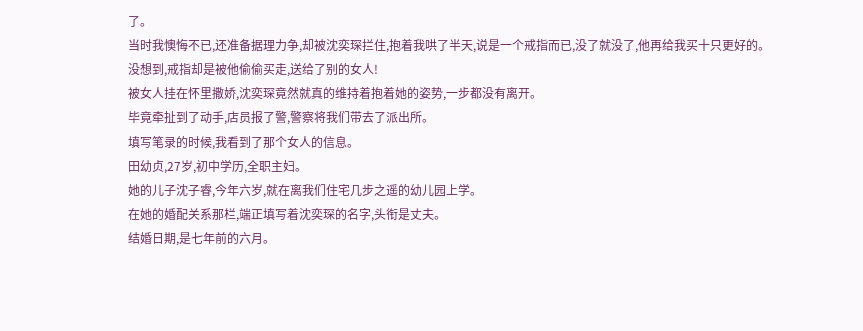了。
当时我懊悔不已,还准备据理力争,却被沈奕琛拦住,抱着我哄了半天,说是一个戒指而已,没了就没了,他再给我买十只更好的。
没想到,戒指却是被他偷偷买走,送给了别的女人!
被女人挂在怀里撒娇,沈奕琛竟然就真的维持着抱着她的姿势,一步都没有离开。
毕竟牵扯到了动手,店员报了警,警察将我们带去了派出所。
填写笔录的时候,我看到了那个女人的信息。
田幼贞,27岁,初中学历,全职主妇。
她的儿子沈子睿,今年六岁,就在离我们住宅几步之遥的幼儿园上学。
在她的婚配关系那栏,端正填写着沈奕琛的名字,头衔是丈夫。
结婚日期,是七年前的六月。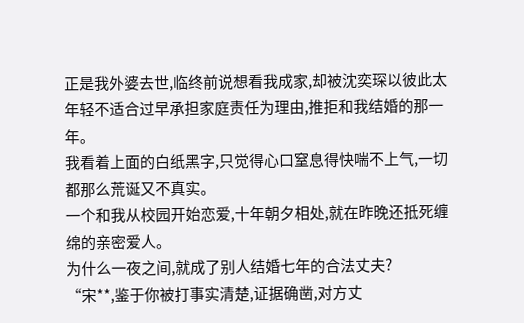正是我外婆去世,临终前说想看我成家,却被沈奕琛以彼此太年轻不适合过早承担家庭责任为理由,推拒和我结婚的那一年。
我看着上面的白纸黑字,只觉得心口窒息得快喘不上气,一切都那么荒诞又不真实。
一个和我从校园开始恋爱,十年朝夕相处,就在昨晚还抵死缠绵的亲密爱人。
为什么一夜之间,就成了别人结婚七年的合法丈夫?
“宋**,鉴于你被打事实清楚,证据确凿,对方丈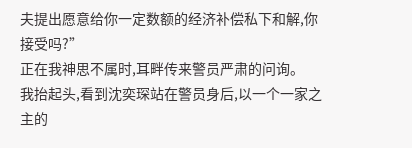夫提出愿意给你一定数额的经济补偿私下和解,你接受吗?”
正在我神思不属时,耳畔传来警员严肃的问询。
我抬起头,看到沈奕琛站在警员身后,以一个一家之主的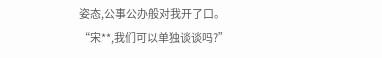姿态,公事公办般对我开了口。
“宋**,我们可以单独谈谈吗?”